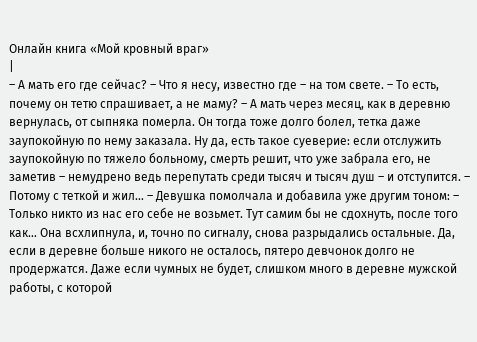Онлайн книга «Мой кровный враг»
|
– А мать его где сейчас? – Что я несу, известно где – на том свете. – То есть, почему он тетю спрашивает, а не маму? – А мать через месяц, как в деревню вернулась, от сыпняка померла. Он тогда тоже долго болел, тетка даже заупокойную по нему заказала. Ну да, есть такое суеверие: если отслужить заупокойную по тяжело больному, смерть решит, что уже забрала его, не заметив – немудрено ведь перепутать среди тысяч и тысяч душ – и отступится. – Потому с теткой и жил… – Девушка помолчала и добавила уже другим тоном: – Только никто из нас его себе не возьмет. Тут самим бы не сдохнуть, после того как… Она всхлипнула, и, точно по сигналу, снова разрыдались остальные. Да, если в деревне больше никого не осталось, пятеро девчонок долго не продержатся. Даже если чумных не будет, слишком много в деревне мужской работы, с которой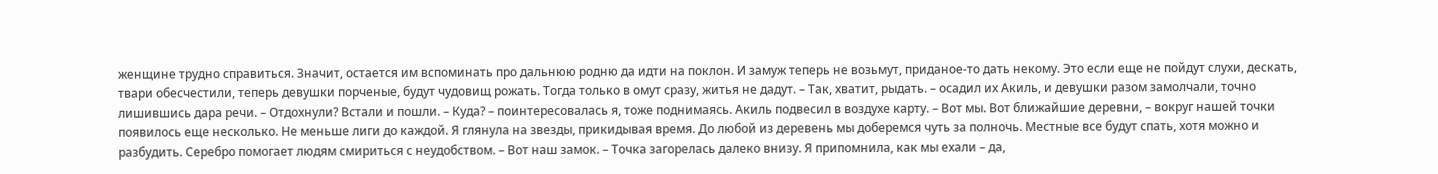женщине трудно справиться. Значит, остается им вспоминать про дальнюю родню да идти на поклон. И замуж теперь не возьмут, приданое-то дать некому. Это если еще не пойдут слухи, дескать, твари обесчестили, теперь девушки порченые, будут чудовищ рожать. Тогда только в омут сразу, житья не дадут. – Так, хватит, рыдать. – осадил их Акиль, и девушки разом замолчали, точно лишившись дара речи. – Отдохнули? Встали и пошли. – Куда? – поинтересовалась я, тоже поднимаясь. Акиль подвесил в воздухе карту. – Вот мы. Вот ближайшие деревни, – вокруг нашей точки появилось еще несколько. Не меньше лиги до каждой. Я глянула на звезды, прикидывая время. До любой из деревень мы доберемся чуть за полночь. Местные все будут спать, хотя можно и разбудить. Серебро помогает людям смириться с неудобством. – Вот наш замок. – Точка загорелась далеко внизу. Я припомнила, как мы ехали – да,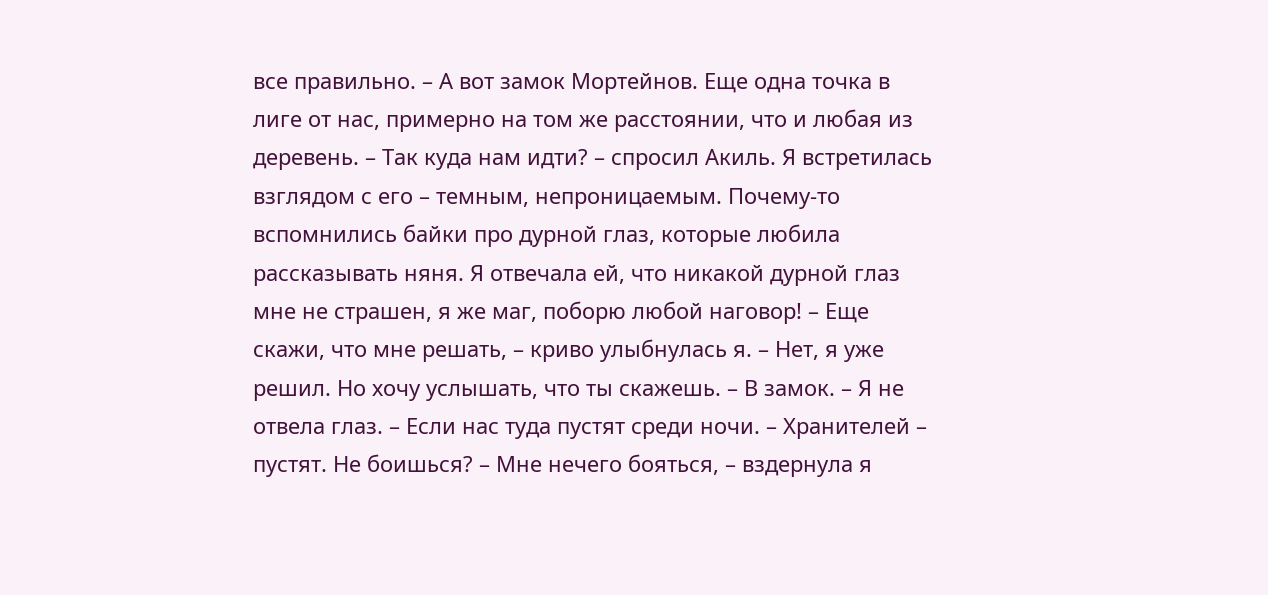все правильно. – А вот замок Мортейнов. Еще одна точка в лиге от нас, примерно на том же расстоянии, что и любая из деревень. – Так куда нам идти? – спросил Акиль. Я встретилась взглядом с его – темным, непроницаемым. Почему-то вспомнились байки про дурной глаз, которые любила рассказывать няня. Я отвечала ей, что никакой дурной глаз мне не страшен, я же маг, поборю любой наговор! – Еще скажи, что мне решать, – криво улыбнулась я. – Нет, я уже решил. Но хочу услышать, что ты скажешь. – В замок. – Я не отвела глаз. – Если нас туда пустят среди ночи. – Хранителей – пустят. Не боишься? – Мне нечего бояться, – вздернула я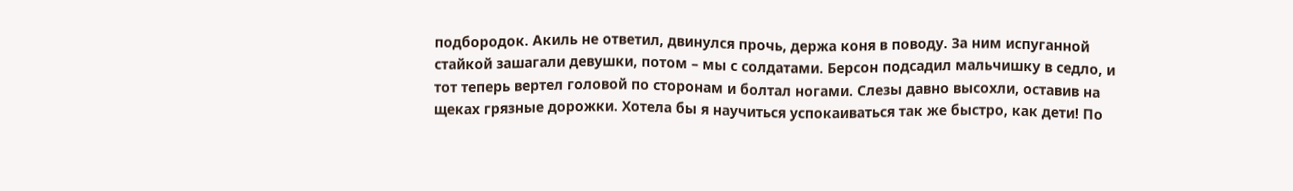подбородок. Акиль не ответил, двинулся прочь, держа коня в поводу. За ним испуганной стайкой зашагали девушки, потом – мы с солдатами. Берсон подсадил мальчишку в седло, и тот теперь вертел головой по сторонам и болтал ногами. Слезы давно высохли, оставив на щеках грязные дорожки. Хотела бы я научиться успокаиваться так же быстро, как дети! По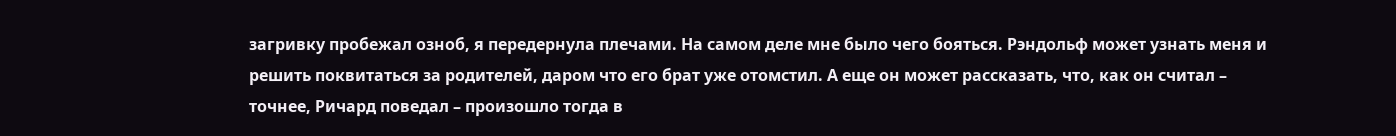загривку пробежал озноб, я передернула плечами. На самом деле мне было чего бояться. Рэндольф может узнать меня и решить поквитаться за родителей, даром что его брат уже отомстил. А еще он может рассказать, что, как он считал – точнее, Ричард поведал – произошло тогда в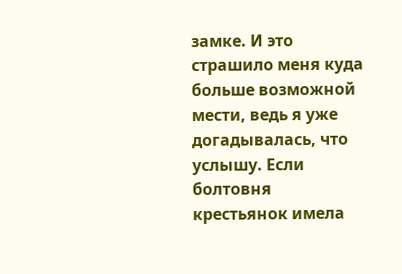замке. И это страшило меня куда больше возможной мести, ведь я уже догадывалась, что услышу. Если болтовня крестьянок имела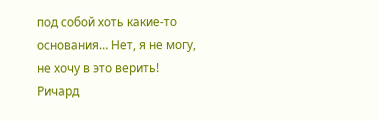под собой хоть какие-то основания… Нет, я не могу, не хочу в это верить! Ричард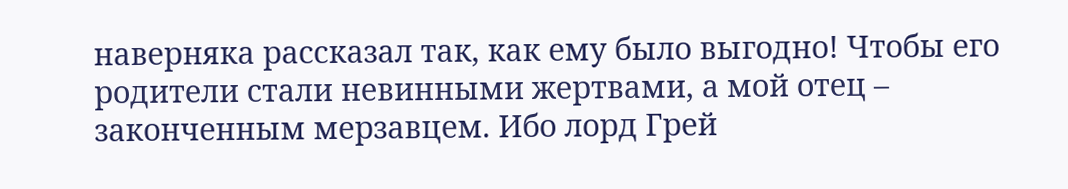наверняка рассказал так, как ему было выгодно! Чтобы его родители стали невинными жертвами, а мой отец – законченным мерзавцем. Ибо лорд Грей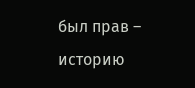был прав – историю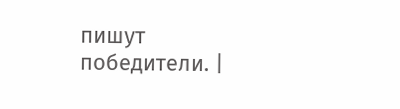пишут победители. |